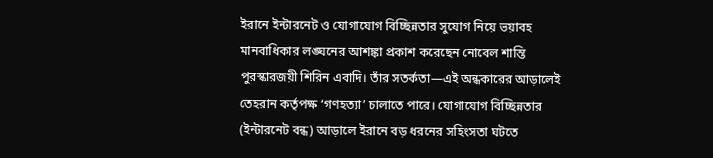ইরানে ইন্টারনেট ও যোগাযোগ বিচ্ছিন্নতার সুযোগ নিয়ে ভয়াবহ মানবাধিকার লঙ্ঘনের আশঙ্কা প্রকাশ করেছেন নোবেল শান্তি পুরস্কারজয়ী শিরিন এবাদি। তাঁর সতর্কতা—এই অন্ধকারের আড়ালেই তেহরান কর্তৃপক্ষ ‘গণহত্যা’ চালাতে পারে। যোগাযোগ বিচ্ছিন্নতার (ইন্টারনেট বন্ধ) আড়ালে ইরানে বড় ধরনের সহিংসতা ঘটতে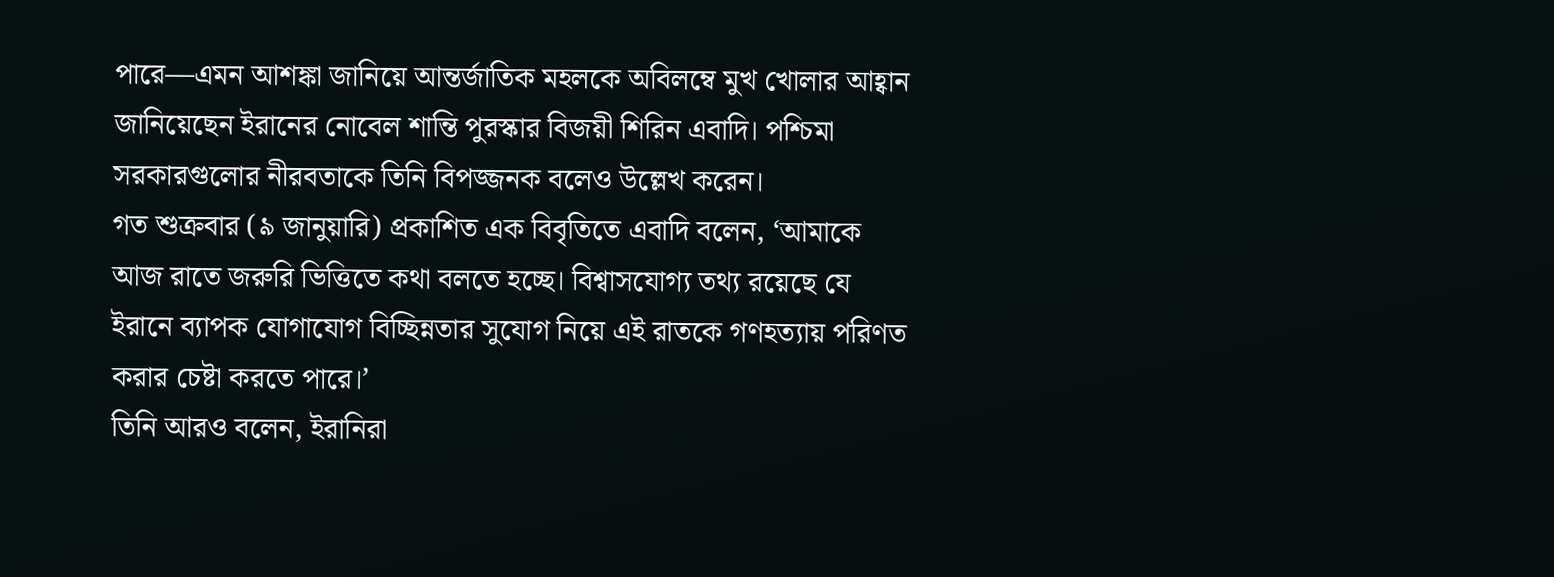পারে—এমন আশঙ্কা জানিয়ে আন্তর্জাতিক মহলকে অবিলম্বে মুখ খোলার আহ্বান জানিয়েছেন ইরানের নোবেল শান্তি পুরস্কার বিজয়ী শিরিন এবাদি। পশ্চিমা সরকারগুলোর নীরবতাকে তিনি বিপজ্জনক বলেও উল্লেখ করেন।
গত শুক্রবার (৯ জানুয়ারি) প্রকাশিত এক বিবৃতিতে এবাদি বলেন, ‘আমাকে আজ রাতে জরুরি ভিত্তিতে কথা বলতে হচ্ছে। বিশ্বাসযোগ্য তথ্য রয়েছে যে ইরানে ব্যাপক যোগাযোগ বিচ্ছিন্নতার সুযোগ নিয়ে এই রাতকে গণহত্যায় পরিণত করার চেষ্টা করতে পারে।’
তিনি আরও বলেন, ইরানিরা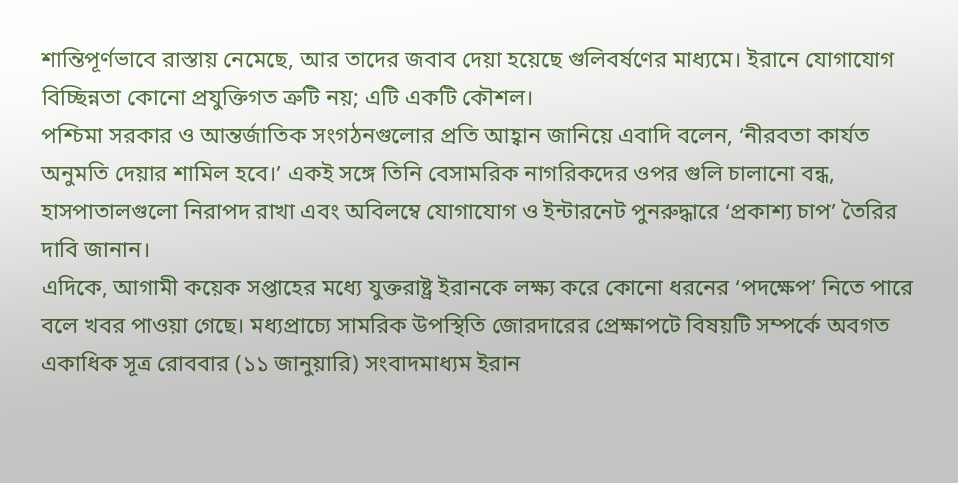শান্তিপূর্ণভাবে রাস্তায় নেমেছে, আর তাদের জবাব দেয়া হয়েছে গুলিবর্ষণের মাধ্যমে। ইরানে যোগাযোগ বিচ্ছিন্নতা কোনো প্রযুক্তিগত ত্রুটি নয়; এটি একটি কৌশল।
পশ্চিমা সরকার ও আন্তর্জাতিক সংগঠনগুলোর প্রতি আহ্বান জানিয়ে এবাদি বলেন, ‘নীরবতা কার্যত অনুমতি দেয়ার শামিল হবে।’ একই সঙ্গে তিনি বেসামরিক নাগরিকদের ওপর গুলি চালানো বন্ধ, হাসপাতালগুলো নিরাপদ রাখা এবং অবিলম্বে যোগাযোগ ও ইন্টারনেট পুনরুদ্ধারে ‘প্রকাশ্য চাপ’ তৈরির দাবি জানান।
এদিকে, আগামী কয়েক সপ্তাহের মধ্যে যুক্তরাষ্ট্র ইরানকে লক্ষ্য করে কোনো ধরনের ‘পদক্ষেপ’ নিতে পারে বলে খবর পাওয়া গেছে। মধ্যপ্রাচ্যে সামরিক উপস্থিতি জোরদারের প্রেক্ষাপটে বিষয়টি সম্পর্কে অবগত একাধিক সূত্র রোববার (১১ জানুয়ারি) সংবাদমাধ্যম ইরান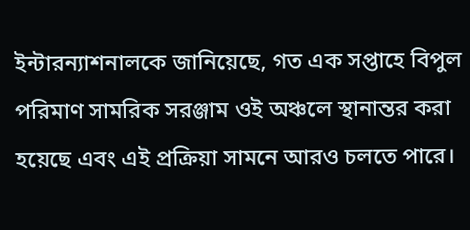ইন্টারন্যাশনালকে জানিয়েছে, গত এক সপ্তাহে বিপুল পরিমাণ সামরিক সরঞ্জাম ওই অঞ্চলে স্থানান্তর করা হয়েছে এবং এই প্রক্রিয়া সামনে আরও চলতে পারে।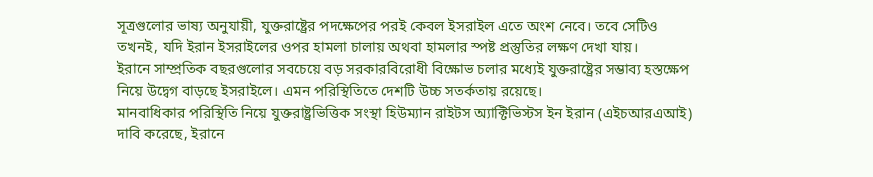সূত্রগুলোর ভাষ্য অনুযায়ী, যুক্তরাষ্ট্রের পদক্ষেপের পরই কেবল ইসরাইল এতে অংশ নেবে। তবে সেটিও তখনই, যদি ইরান ইসরাইলের ওপর হামলা চালায় অথবা হামলার স্পষ্ট প্রস্তুতির লক্ষণ দেখা যায়।
ইরানে সাম্প্রতিক বছরগুলোর সবচেয়ে বড় সরকারবিরোধী বিক্ষোভ চলার মধ্যেই যুক্তরাষ্ট্রের সম্ভাব্য হস্তক্ষেপ নিয়ে উদ্বেগ বাড়ছে ইসরাইলে। এমন পরিস্থিতিতে দেশটি উচ্চ সতর্কতায় রয়েছে।
মানবাধিকার পরিস্থিতি নিয়ে যুক্তরাষ্ট্রভিত্তিক সংস্থা হিউম্যান রাইটস অ্যাক্টিভিস্টস ইন ইরান (এইচআরএআই) দাবি করেছে, ইরানে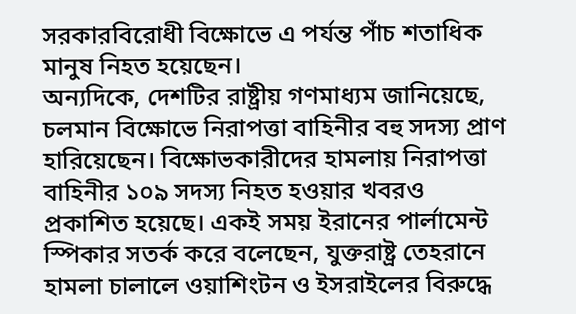সরকারবিরোধী বিক্ষোভে এ পর্যন্ত পাঁচ শতাধিক মানুষ নিহত হয়েছেন।
অন্যদিকে, দেশটির রাষ্ট্রীয় গণমাধ্যম জানিয়েছে, চলমান বিক্ষোভে নিরাপত্তা বাহিনীর বহু সদস্য প্রাণ হারিয়েছেন। বিক্ষোভকারীদের হামলায় নিরাপত্তা বাহিনীর ১০৯ সদস্য নিহত হওয়ার খবরও প্রকাশিত হয়েছে। একই সময় ইরানের পার্লামেন্ট স্পিকার সতর্ক করে বলেছেন, যুক্তরাষ্ট্র তেহরানে হামলা চালালে ওয়াশিংটন ও ইসরাইলের বিরুদ্ধে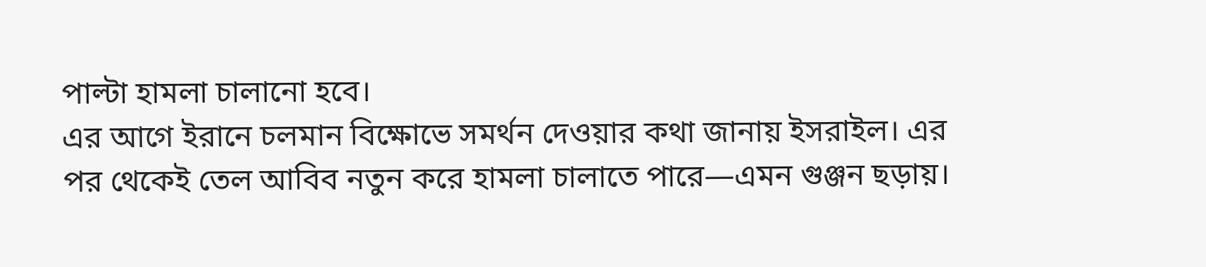পাল্টা হামলা চালানো হবে।
এর আগে ইরানে চলমান বিক্ষোভে সমর্থন দেওয়ার কথা জানায় ইসরাইল। এর পর থেকেই তেল আবিব নতুন করে হামলা চালাতে পারে—এমন গুঞ্জন ছড়ায়।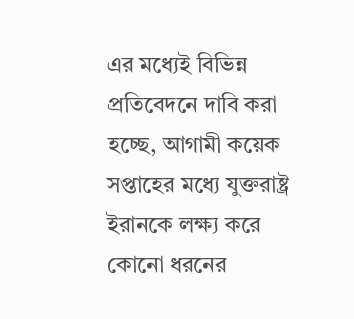এর মধ্যেই বিভিন্ন প্রতিবেদনে দাবি করা হচ্ছে, আগামী কয়েক সপ্তাহের মধ্যে যুক্তরাষ্ট্র ইরানকে লক্ষ্য করে কোনো ধরনের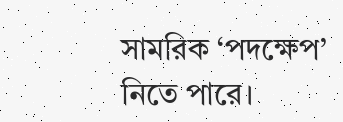সামরিক ‘পদক্ষেপ’ নিতে পারে।